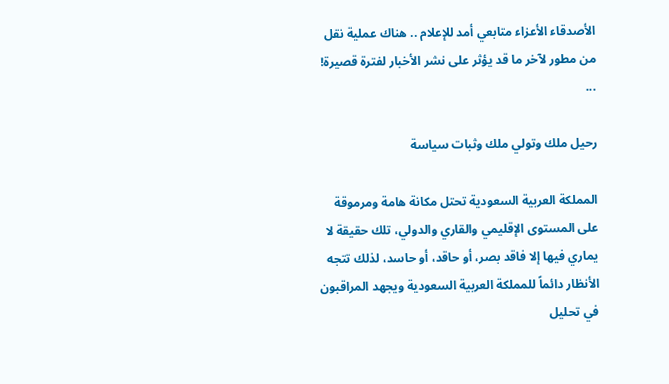الأصدقاء الأعزاء متابعي أمد للإعلام .. هناك عملية نقل من مطور لآخر ما قد يؤثر على نشر الأخبار لفترة قصيرة! ...

رحيل ملك وتولي ملك وثبات سياسة

المملكة العربية السعودية تحتل مكانة هامة ومرموقة على المستوى الإقليمي والقاري والدولي، تلك حقيقة لا يماري فيها إلا فاقد بصر، أو حاقد، أو حاسد، لذلك تتجه الأنظار دائماً للمملكة العربية السعودية ويجهد المراقبون في تحليل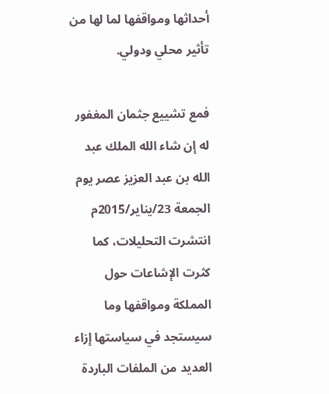أحداثها ومواقفها لما لها من تأثير محلي ودولي.

فمع تشييع جثمان المغفور له إن شاء الله الملك عبد الله بن عبد العزيز عصر يوم الجمعة 23/يناير/2015م انتشرت التحليلات، كما كثرت الإشاعات حول المملكة ومواقفها وما سيستجد في سياستها إزاء العديد من الملفات الباردة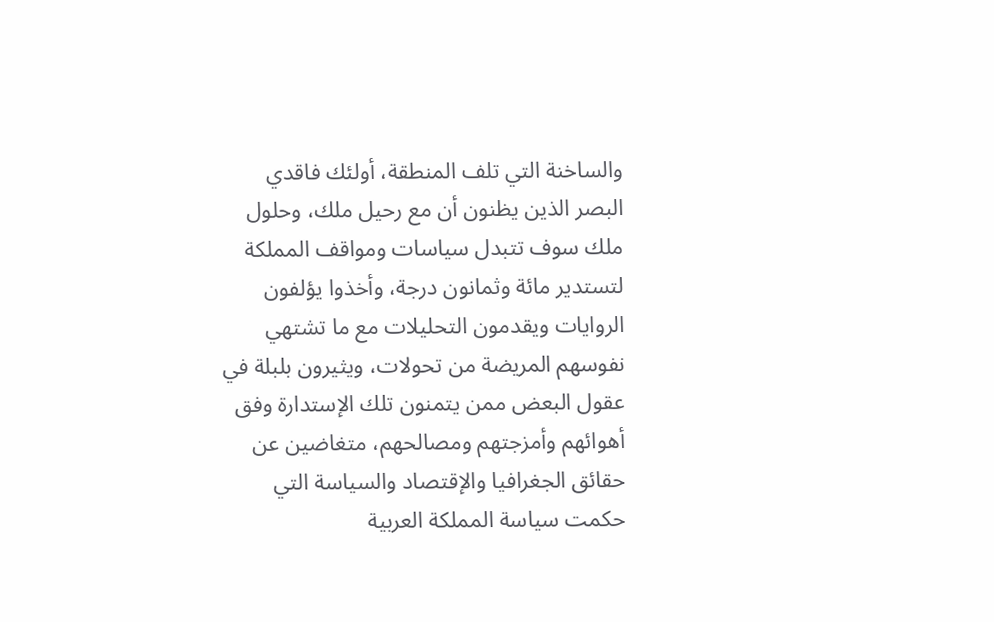والساخنة التي تلف المنطقة، أولئك فاقدي البصر الذين يظنون أن مع رحيل ملك، وحلول ملك سوف تتبدل سياسات ومواقف المملكة لتستدير مائة وثمانون درجة، وأخذوا يؤلفون الروايات ويقدمون التحليلات مع ما تشتهي نفوسهم المريضة من تحولات، ويثيرون بلبلة في عقول البعض ممن يتمنون تلك الإستدارة وفق أهوائهم وأمزجتهم ومصالحهم، متغاضين عن حقائق الجغرافيا والإقتصاد والسياسة التي حكمت سياسة المملكة العربية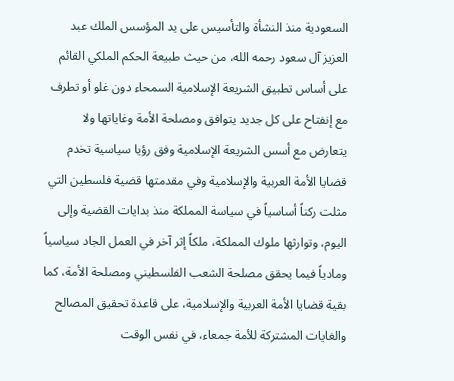السعودية منذ النشأة والتأسيس على يد المؤسس الملك عبد العزيز آل سعود رحمه الله، من حيث طبيعة الحكم الملكي القائم على أساس تطبيق الشريعة الإسلامية السمحاء دون غلو أو تطرف مع إنفتاح على كل جديد يتوافق ومصلحة الأمة وغاياتها ولا يتعارض مع أسس الشريعة الإسلامية وفق رؤيا سياسية تخدم قضايا الأمة العربية والإسلامية وفي مقدمتها قضية فلسطين التي مثلت ركناً أساسياً في سياسة المملكة منذ بدايات القضية وإلى اليوم، وتوارثها ملوك المملكة، ملكاً إثر آخر في العمل الجاد سياسياً ومادياً فيما يحقق مصلحة الشعب الفلسطيني ومصلحة الأمة، كما بقية قضايا الأمة العربية والإسلامية، على قاعدة تحقيق المصالح والغايات المشتركة للأمة جمعاء، في نفس الوقت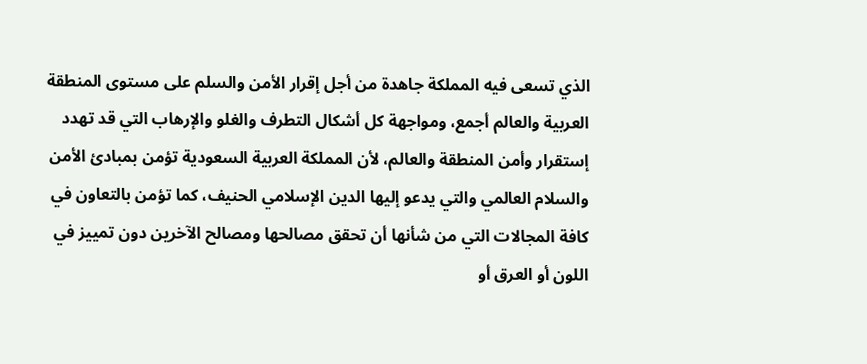الذي تسعى فيه المملكة جاهدة من أجل إقرار الأمن والسلم على مستوى المنطقة العربية والعالم أجمع، ومواجهة كل أشكال التطرف والغلو والإرهاب التي قد تهدد إستقرار وأمن المنطقة والعالم، لأن المملكة العربية السعودية تؤمن بمبادئ الأمن والسلام العالمي والتي يدعو إليها الدين الإسلامي الحنيف، كما تؤمن بالتعاون في كافة المجالات التي من شأنها أن تحقق مصالحها ومصالح الآخرين دون تمييز في اللون أو العرق أو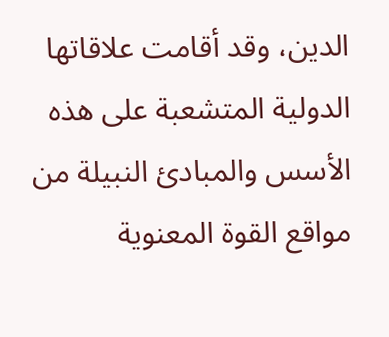الدين، وقد أقامت علاقاتها الدولية المتشعبة على هذه الأسس والمبادئ النبيلة من مواقع القوة المعنوية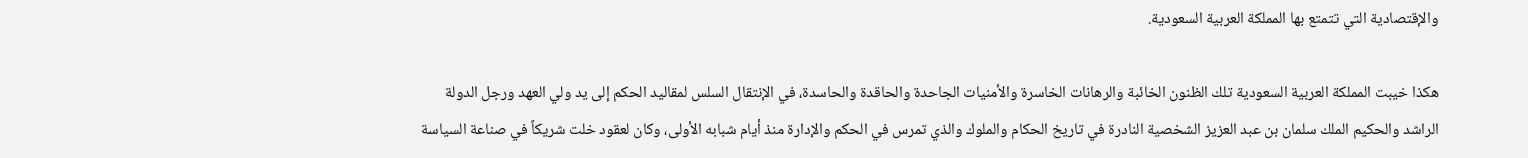والإقتصادية التي تتمتع بها المملكة العربية السعودية.

هكذا خيبت المملكة العربية السعودية تلك الظنون الخائبة والرهانات الخاسرة والأمنيات الجاحدة والحاقدة والحاسدة، في الإنتقال السلس لمقاليد الحكم إلى يد ولي العهد ورجل الدولة الراشد والحكيم الملك سلمان بن عبد العزيز الشخصية النادرة في تاريخ الحكام والملوك والذي تمرس في الحكم والإدارة منذ أيام شبابه الأولى، وكان لعقود خلت شريكاً في صناعة السياسة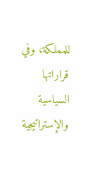للمملكة، وفي قراراتها السياسية والإستراتيجية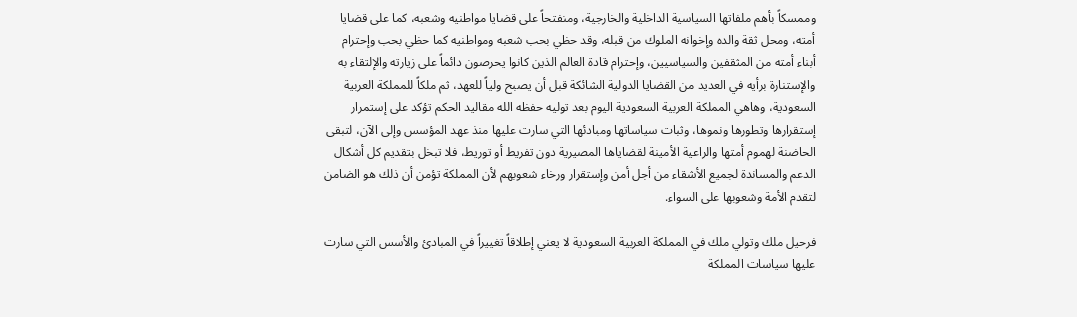وممسكاً بأهم ملفاتها السياسية الداخلية والخارجية، ومنفتحاً على قضايا مواطنيه وشعبه، كما على قضايا أمته، ومحل ثقة والده وإخوانه الملوك من قبله، وقد حظي بحب شعبه ومواطنيه كما حظي بحب وإحترام أبناء أمته من المثقفين والسياسيين، وإحترام قادة العالم الذين كانوا يحرصون دائماً على زيارته والإلتقاء به والإستنارة برأيه في العديد من القضايا الدولية الشائكة قبل أن يصبح ولياً للعهد، ثم ملكاً للمملكة العربية السعودية، وهاهي المملكة العربية السعودية اليوم بعد توليه حفظه الله مقاليد الحكم تؤكد على إستمرار إستقرارها وتطورها ونموها، وثبات سياساتها ومبادئها التي سارت عليها منذ عهد المؤسس وإلى الآن، لتبقى الحاضنة لهموم أمتها والراعية الأمينة لقضاياها المصيرية دون تفريط أو توريط، فلا تبخل بتقديم كل أشكال الدعم والمساندة لجميع الأشقاء من أجل أمن وإستقرار ورخاء شعوبهم لأن المملكة تؤمن أن ذلك هو الضامن لتقدم الأمة وشعوبها على السواء.

فرحيل ملك وتولي ملك في المملكة العربية السعودية لا يعني إطلاقاً تغييراً في المبادئ والأسس التي سارت عليها سياسات المملكة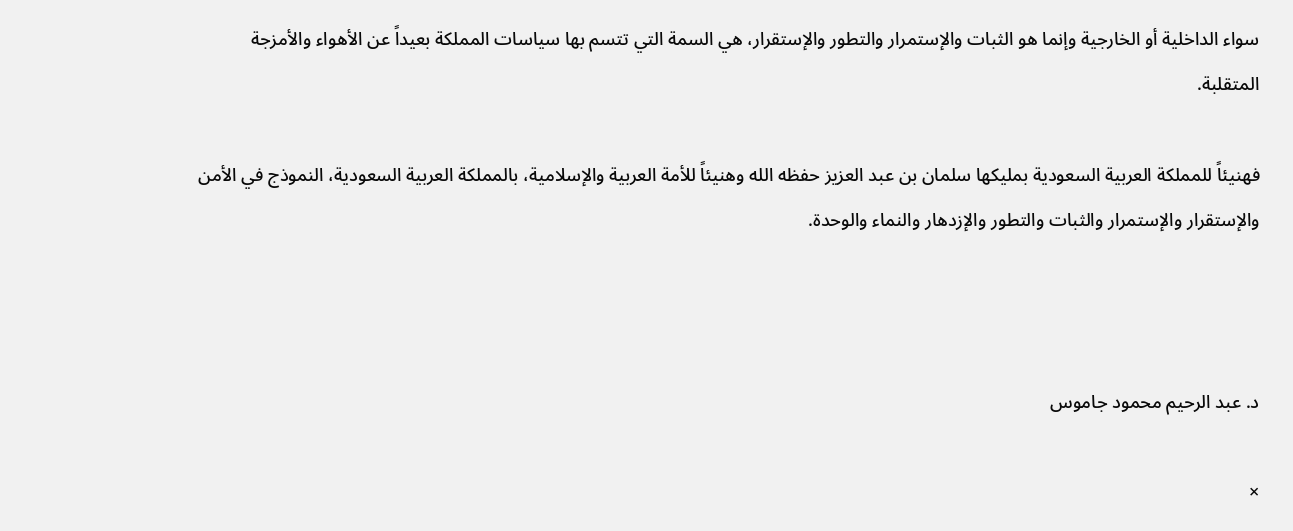سواء الداخلية أو الخارجية وإنما هو الثبات والإستمرار والتطور والإستقرار، هي السمة التي تتسم بها سياسات المملكة بعيداً عن الأهواء والأمزجة المتقلبة.

فهنيئاً للمملكة العربية السعودية بمليكها سلمان بن عبد العزيز حفظه الله وهنيئاً للأمة العربية والإسلامية، بالمملكة العربية السعودية، النموذج في الأمن والإستقرار والإستمرار والثبات والتطور والإزدهار والنماء والوحدة.



د. عبد الرحيم محمود جاموس

×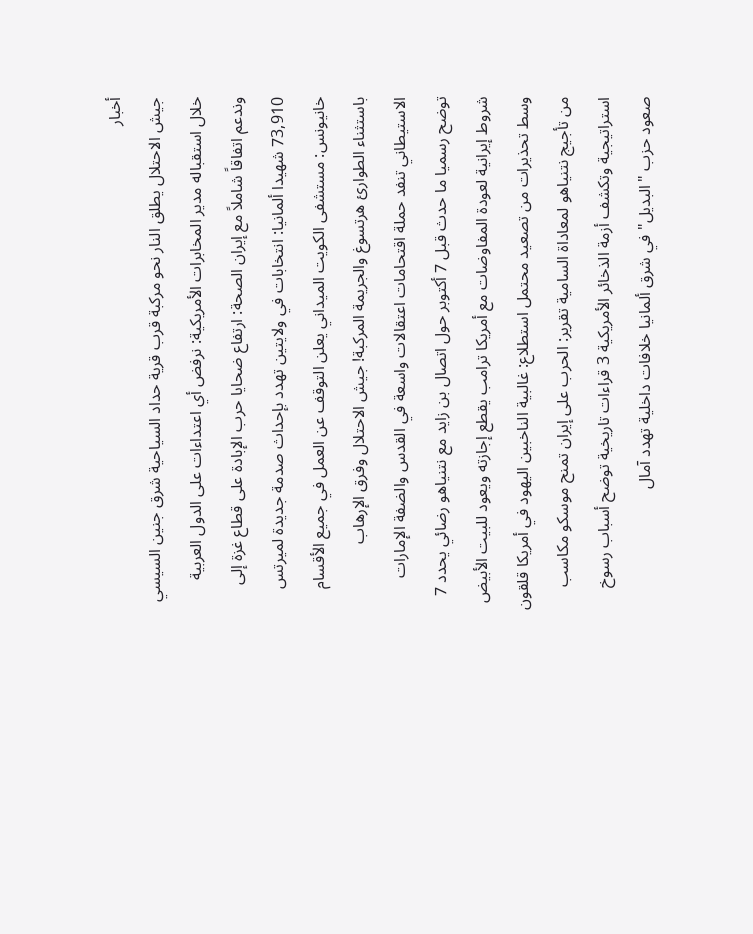أخبار
جيش الاحتلال يطلق النار نحو مركبة قرب قرية حداد السياحية شرق جنين السيسي خلال استقباله مدير المخابرات الأمريكية: نرفض أي اعتداءات على الدول العربية وندعم اتفاقاً شاملاً مع إيران الصحة: ارتفاع ضحايا حرب الإبادة على قطاع غزة إلى 73,910 شهيدا ألمانيا: انتخابات في ولايتين تهدد بإحداث صدمة جديدة لميرتس خانيونس: مستشفى الكويت الميداني يعلن التوقف عن العمل في جميع الأقسام باستثناء الطوارئ هرتسوغ والجريمة المركبة! جيش الاحتلال وفرق الإرهاب الاستيطاني تنفد حملة اقتحامات اعتقالات واسعة في القدس والضفة الإمارات توضح رسميا ما حدث قبل 7 أكتوبر حول اتصال بن زايد مع نتنياهو رضائي يحدد 7 شروط إيرانية لعودة المفاوضات مع أمريكا ترامب يقطع إجازته ويعود للبيت الأبيض وسط تحذيرات من تصعيد محتمل استطلاع: غالبية الناخبين اليهود في أمريكا قلقون من تأجيج نتنياهو لمعاداة السامية تقرير: الحرب على إيران تمنح موسكو مكاسب استراتيجية وتكشف أزمة الذخائر الأمريكية 3 قراءات تاريخية توضح أسباب رسوخ صعود حزب "البديل" في شرق ألمانيا خلافات داخلية تهدد آمال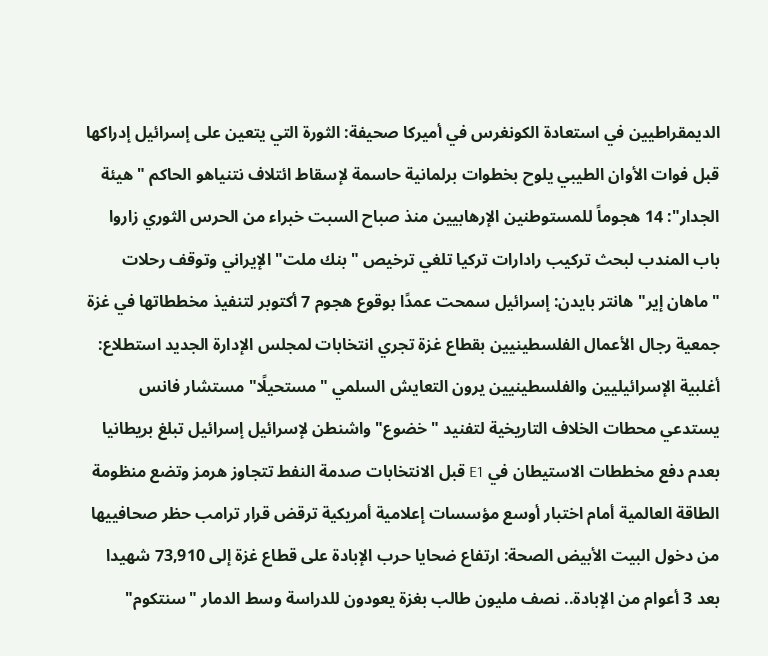الديمقراطيين في استعادة الكونغرس في أميركا صحيفة: الثورة التي يتعين على إسرائيل إدراكها قبل فوات الأوان الطيبي يلوح بخطوات برلمانية حاسمة لإسقاط ائتلاف نتنياهو الحاكم "هيئة الجدار": 14 هجوماً للمستوطنين الإرهابيين منذ صباح السبت خبراء من الحرس الثوري زاروا باب المندب لبحث تركيب رادارات تركيا تلغي ترخيص "بنك ملت" الإيراني وتوقف رحلات "ماهان إير" هانتر بايدن: إسرائيل سمحت عمدًا بوقوع هجوم 7 أكتوبر لتنفيذ مخططاتها في غزة جمعية رجال الأعمال الفلسطينيين بقطاع غزة تجري انتخابات لمجلس الإدارة الجديد استطلاع: أغلبية الإسرائيليين والفلسطينيين يرون التعايش السلمي "مستحيلًا" مستشار فانس يستدعي محطات الخلاف التاريخية لتفنيد "خضوع" واشنطن لإسرائيل إسرائيل تبلغ بريطانيا بعدم دفع مخططات الاستيطان في E1 قبل الانتخابات صدمة النفط تتجاوز هرمز وتضع منظومة الطاقة العالمية أمام اختبار أوسع مؤسسات إعلامية أمريكية ترقض قرار ترامب حظر صحافييها من دخول البيت الأبيض الصحة: ارتفاع ضحايا حرب الإبادة على قطاع غزة إلى 73,910 شهيدا بعد 3 أعوام من الإبادة.. نصف مليون طالب بغزة يعودون للدراسة وسط الدمار "سنتكوم"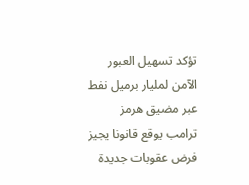تؤكد تسهيل العبور الآمن لمليار برميل نفط عبر مضيق هرمز ترامب يوقع قانونا يجيز فرض عقوبات جديدة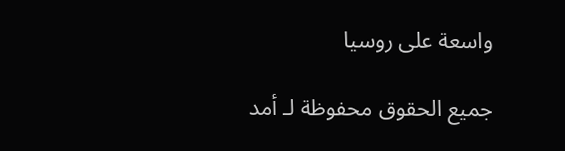واسعة على روسيا

جميع الحقوق محفوظة لـ أمد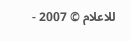للاعلام © 2007 -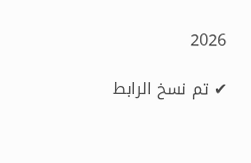2026

✔ تم نسخ الرابط